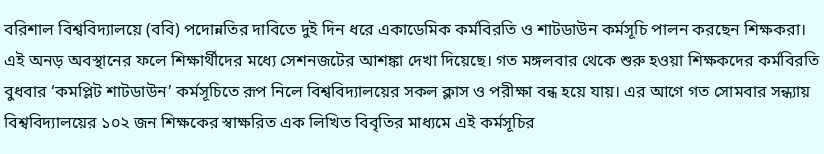বরিশাল বিশ্ববিদ্যালয়ে (ববি) পদোন্নতির দাবিতে দুই দিন ধরে একাডেমিক কর্মবিরতি ও শাটডাউন কর্মসূচি পালন করছেন শিক্ষকরা। এই অনড় অবস্থানের ফলে শিক্ষার্থীদের মধ্যে সেশনজটের আশঙ্কা দেখা দিয়েছে। গত মঙ্গলবার থেকে শুরু হওয়া শিক্ষকদের কর্মবিরতি বুধবার ‘কমপ্লিট শাটডাউন’ কর্মসূচিতে রূপ নিলে বিশ্ববিদ্যালয়ের সকল ক্লাস ও পরীক্ষা বন্ধ হয়ে যায়। এর আগে গত সোমবার সন্ধ্যায় বিশ্ববিদ্যালয়ের ১০২ জন শিক্ষকের স্বাক্ষরিত এক লিখিত বিবৃতির মাধ্যমে এই কর্মসূচির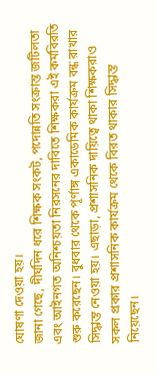ঘোষণা দেওয়া হয়।
জানা গেছে, দীর্ঘদিন ধরে শিক্ষক সংকট, পদোন্নতি সংক্রান্ত জটিলতা এবং আইনগত অনিশ্চয়তা নিরসনের দাবিতে শিক্ষকরা এই কর্মবিরতি শুরু করেছেন। বুধবার থেকে পূর্ণাঙ্গ একাডেমিক কার্যক্রম বন্ধ রাখার সিদ্ধান্ত নেওয়া হয়। এছাড়া, প্রশাসনিক দায়িত্বে থাকা শিক্ষকরাও সকল প্রকার প্রশাসনিক কার্যক্রম থেকে বিরত থাকার সিদ্ধান্ত নিয়েছেন।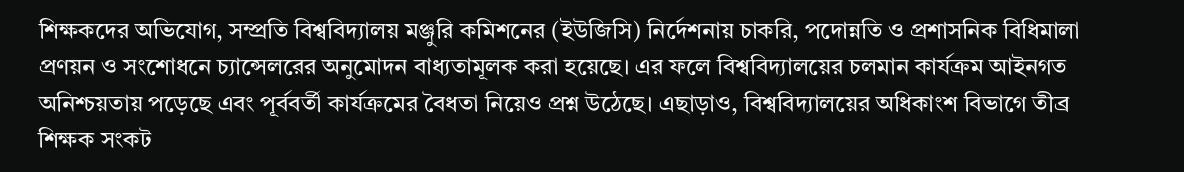শিক্ষকদের অভিযোগ, সম্প্রতি বিশ্ববিদ্যালয় মঞ্জুরি কমিশনের (ইউজিসি) নির্দেশনায় চাকরি, পদোন্নতি ও প্রশাসনিক বিধিমালা প্রণয়ন ও সংশোধনে চ্যান্সেলরের অনুমোদন বাধ্যতামূলক করা হয়েছে। এর ফলে বিশ্ববিদ্যালয়ের চলমান কার্যক্রম আইনগত অনিশ্চয়তায় পড়েছে এবং পূর্ববর্তী কার্যক্রমের বৈধতা নিয়েও প্রশ্ন উঠেছে। এছাড়াও, বিশ্ববিদ্যালয়ের অধিকাংশ বিভাগে তীব্র শিক্ষক সংকট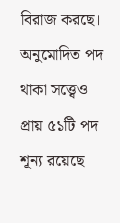বিরাজ করছে। অনুমোদিত পদ থাকা সত্ত্বেও প্রায় ৫১টি পদ শূন্য রয়েছে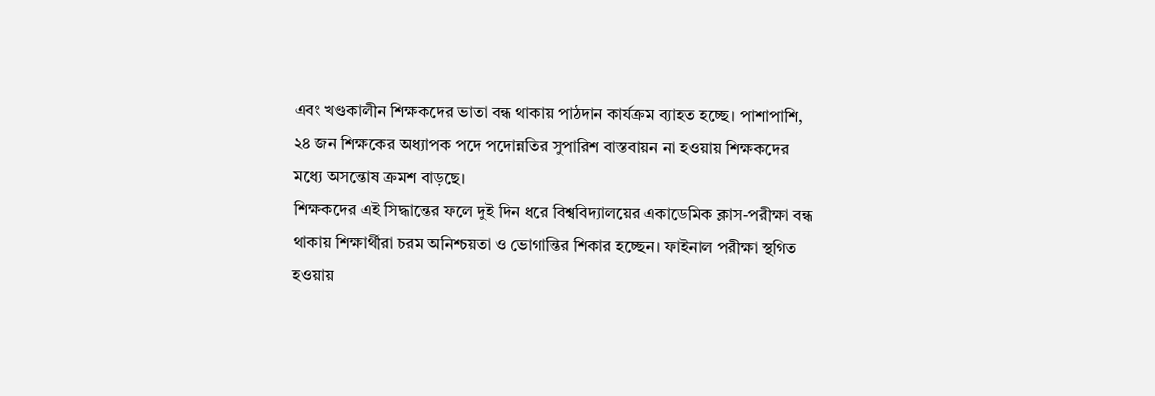এবং খণ্ডকালীন শিক্ষকদের ভাতা বন্ধ থাকায় পাঠদান কার্যক্রম ব্যাহত হচ্ছে। পাশাপাশি, ২৪ জন শিক্ষকের অধ্যাপক পদে পদোন্নতির সুপারিশ বাস্তবায়ন না হওয়ায় শিক্ষকদের মধ্যে অসন্তোষ ক্রমশ বাড়ছে।
শিক্ষকদের এই সিদ্ধান্তের ফলে দুই দিন ধরে বিশ্ববিদ্যালয়ের একাডেমিক ক্লাস-পরীক্ষা বন্ধ থাকায় শিক্ষার্থীরা চরম অনিশ্চয়তা ও ভোগান্তির শিকার হচ্ছেন। ফাইনাল পরীক্ষা স্থগিত হওয়ায়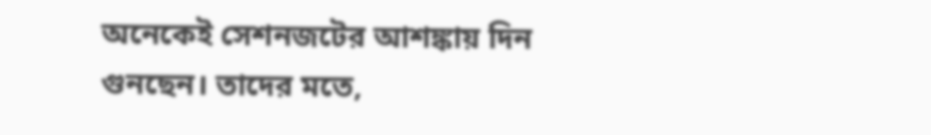অনেকেই সেশনজটের আশঙ্কায় দিন গুনছেন। তাদের মতে,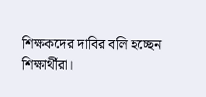শিক্ষকদের দাবির বলি হচ্ছেন শিক্ষার্থীরা।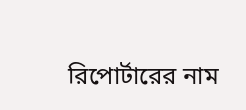রিপোর্টারের নাম